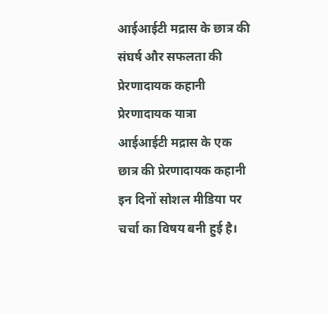आईआईटी मद्रास के छात्र की संघर्ष और सफलता की प्रेरणादायक कहानी
प्रेरणादायक यात्रा
आईआईटी मद्रास के एक छात्र की प्रेरणादायक कहानी इन दिनों सोशल मीडिया पर चर्चा का विषय बनी हुई है।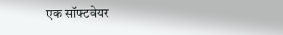एक सॉफ्टवेयर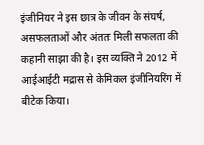इंजीनियर ने इस छात्र के जीवन के संघर्ष, असफलताओं और अंततः मिली सफलता की कहानी साझा की है। इस व्यक्ति ने 2012 में आईआईटी मद्रास से केमिकल इंजीनियरिंग में बीटेक किया।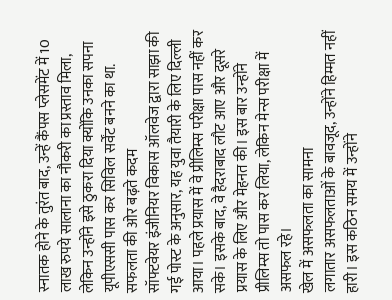स्नातक होने के तुरंत बाद, उन्हें कैंपस प्लेसमेंट में 10 लाख रुपये सालाना का नौकरी का प्रस्ताव मिला, लेकिन उन्होंने इसे ठुकरा दिया क्योंकि उनका सपना यूपीएससी पास कर सिविल सर्वेंट बनने का था.
सफलता की ओर बढ़ते कदम
सॉफ्टवेयर इंजीनियर विकास ऑलवेज द्वारा साझा की गई पोस्ट के अनुसार, यह युवा तैयारी के लिए दिल्ली आया। पहले प्रयास में वे प्रीलिम्स परीक्षा पास नहीं कर सके। इसके बाद, वे हैदराबाद लौट आए और दूसरे प्रयास के लिए और मेहनत की। इस बार उन्होंने प्रीलिम्स तो पास कर लिया, लेकिन मेन्स परीक्षा में असफल रहे।
खेल में असफलता का सामना
लगातार असफलताओं के बावजूद, उन्होंने हिम्मत नहीं हारी। इस कठिन समय में उन्होंने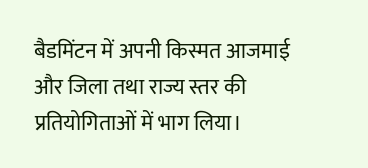बैडमिंटन में अपनी किस्मत आजमाई और जिला तथा राज्य स्तर की प्रतियोगिताओं में भाग लिया।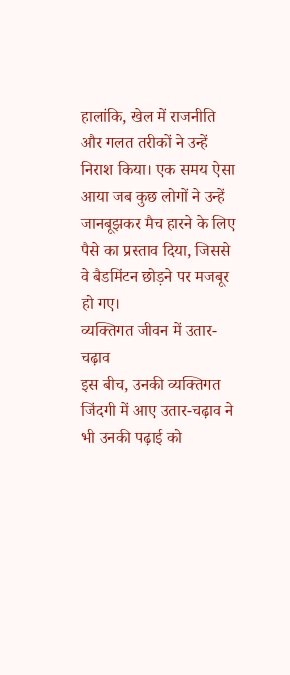हालांकि, खेल में राजनीति और गलत तरीकों ने उन्हें निराश किया। एक समय ऐसा आया जब कुछ लोगों ने उन्हें जानबूझकर मैच हारने के लिए पैसे का प्रस्ताव दिया, जिससे वे बैडमिंटन छोड़ने पर मजबूर हो गए।
व्यक्तिगत जीवन में उतार-चढ़ाव
इस बीच, उनकी व्यक्तिगत जिंदगी में आए उतार-चढ़ाव ने भी उनकी पढ़ाई को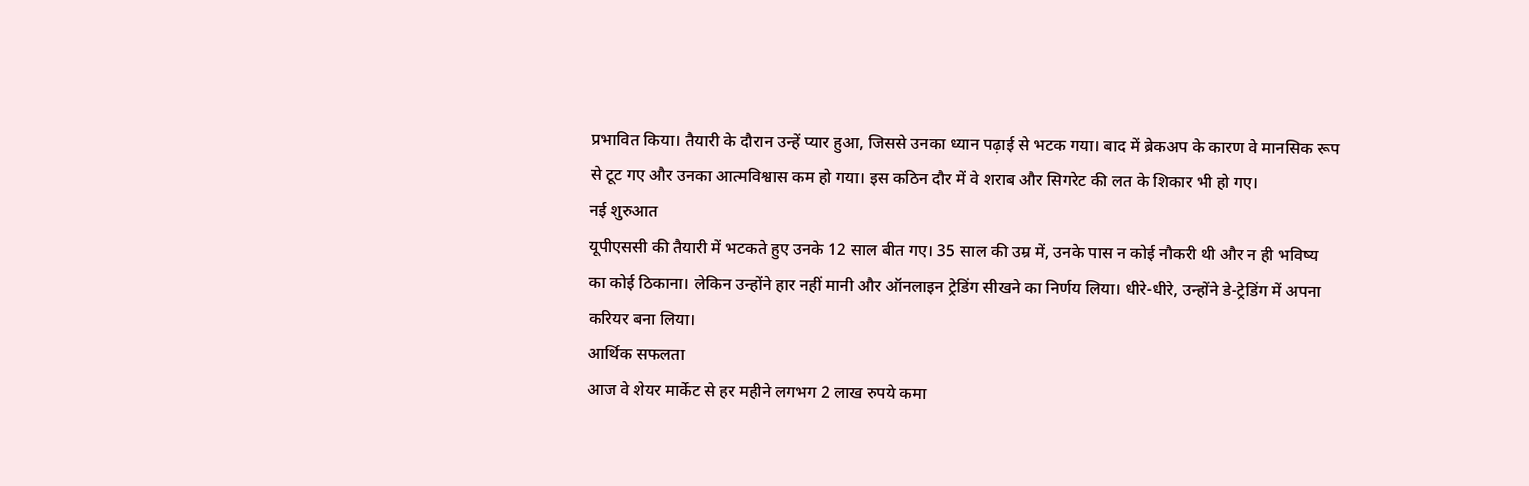प्रभावित किया। तैयारी के दौरान उन्हें प्यार हुआ, जिससे उनका ध्यान पढ़ाई से भटक गया। बाद में ब्रेकअप के कारण वे मानसिक रूप से टूट गए और उनका आत्मविश्वास कम हो गया। इस कठिन दौर में वे शराब और सिगरेट की लत के शिकार भी हो गए।
नई शुरुआत
यूपीएससी की तैयारी में भटकते हुए उनके 12 साल बीत गए। 35 साल की उम्र में, उनके पास न कोई नौकरी थी और न ही भविष्य का कोई ठिकाना। लेकिन उन्होंने हार नहीं मानी और ऑनलाइन ट्रेडिंग सीखने का निर्णय लिया। धीरे-धीरे, उन्होंने डे-ट्रेडिंग में अपना करियर बना लिया।
आर्थिक सफलता
आज वे शेयर मार्केट से हर महीने लगभग 2 लाख रुपये कमा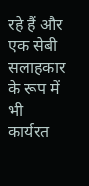रहे हैं और एक सेबी सलाहकार के रूप में भी कार्यरत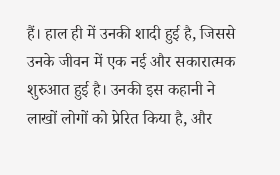हैं। हाल ही में उनकी शादी हुई है, जिससे उनके जीवन में एक नई और सकारात्मक शुरुआत हुई है। उनकी इस कहानी ने लाखों लोगों को प्रेरित किया है, और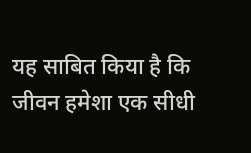यह साबित किया है कि जीवन हमेशा एक सीधी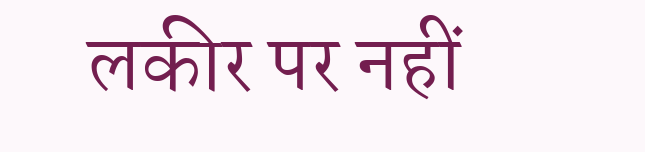लकीर पर नहीं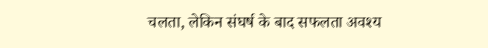चलता, लेकिन संघर्ष के बाद सफलता अवश्य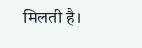मिलती है।